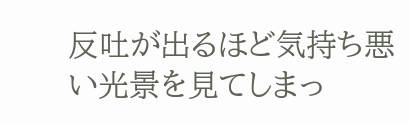反吐が出るほど気持ち悪い光景を見てしまっ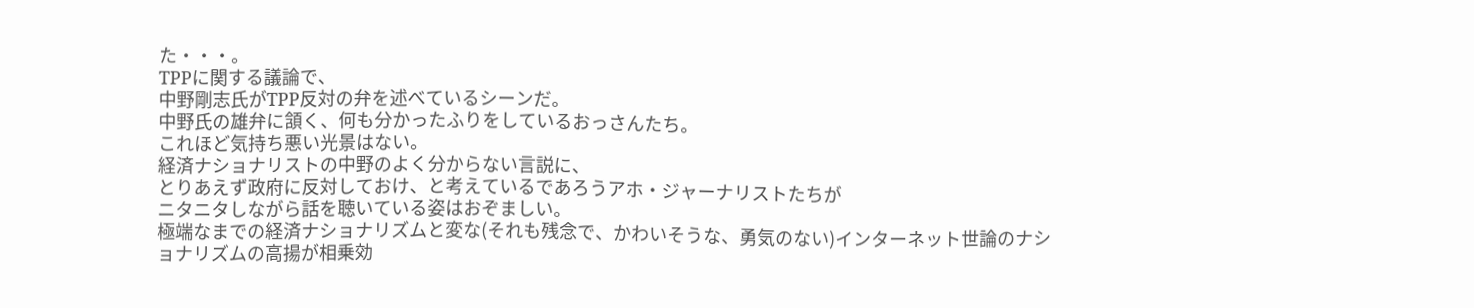た・・・。
TPPに関する議論で、
中野剛志氏がTPP反対の弁を述べているシーンだ。
中野氏の雄弁に頷く、何も分かったふりをしているおっさんたち。
これほど気持ち悪い光景はない。
経済ナショナリストの中野のよく分からない言説に、
とりあえず政府に反対しておけ、と考えているであろうアホ・ジャーナリストたちが
ニタニタしながら話を聴いている姿はおぞましい。
極端なまでの経済ナショナリズムと変な(それも残念で、かわいそうな、勇気のない)インターネット世論のナショナリズムの高揚が相乗効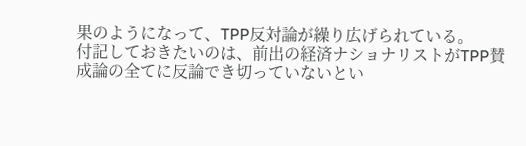果のようになって、TPP反対論が繰り広げられている。
付記しておきたいのは、前出の経済ナショナリストがTPP賛成論の全てに反論でき切っていないとい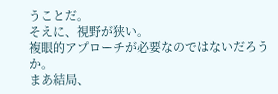うことだ。
そえに、視野が狭い。
複眼的アプローチが必要なのではないだろうか。
まあ結局、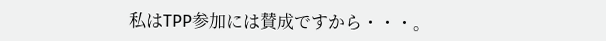私はTPP参加には賛成ですから・・・。